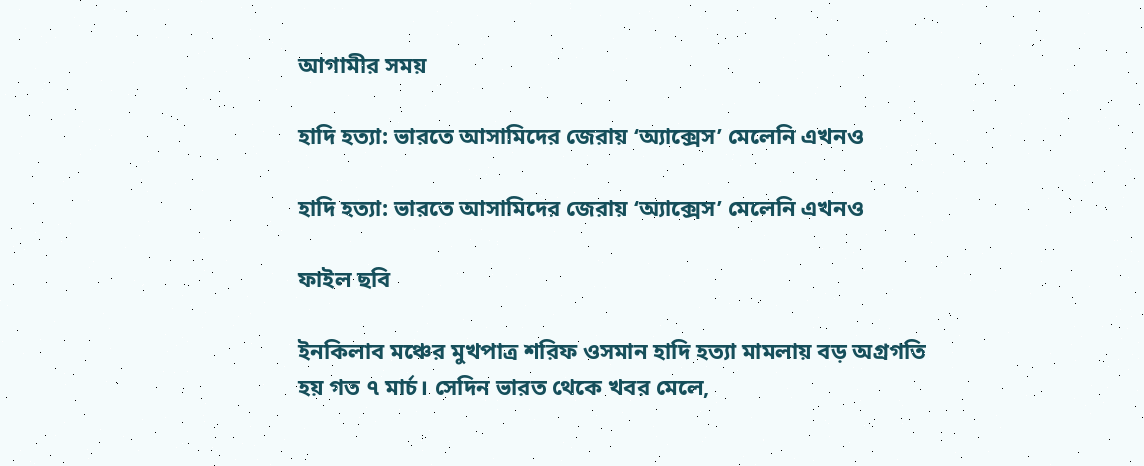আগামীর সময়

হাদি হত্যা: ভারতে আসামিদের জেরায় ‘অ্যাক্সেস’ মেলেনি এখনও

হাদি হত্যা: ভারতে আসামিদের জেরায় ‘অ্যাক্সেস’ মেলেনি এখনও

ফাইল ছবি

ইনকিলাব মঞ্চের মুখপাত্র শরিফ ওসমান হাদি হত্যা মামলায় বড় অগ্রগতি হয় গত ৭ মার্চ। সেদিন ভারত থেকে খবর মেলে,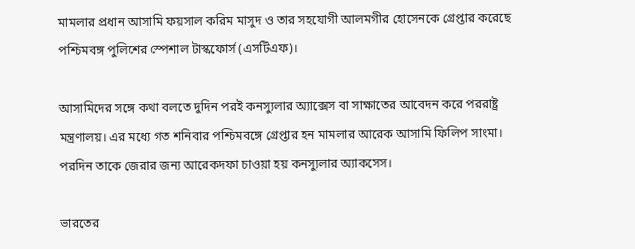মামলার প্রধান আসামি ফয়সাল করিম মাসুদ ও তার সহযোগী আলমগীর হোসেনকে গ্রেপ্তার করেছে পশ্চিমবঙ্গ পুলিশের স্পেশাল টাস্কফোর্স (এসটিএফ)।

আসামিদের সঙ্গে কথা বলতে দুদিন পরই কনস্যুলার অ্যাক্সেস বা সাক্ষাতের আবেদন করে পররাষ্ট্র মন্ত্রণালয়। এর মধ্যে গত শনিবার পশ্চিমবঙ্গে গ্রেপ্তার হন মামলার আরেক আসামি ফিলিপ সাংমা। পরদিন তাকে জেরার জন্য আরেকদফা চাওয়া হয় কনস্যুলার অ্যাকসেস।

ভারতের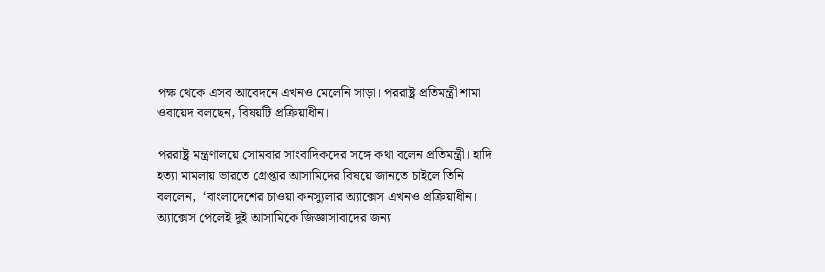পক্ষ থেকে এসব আবেদনে এখনও মেলেনি সাড়া। পররাষ্ট্র প্রতিমন্ত্রী শামা ওবায়েদ বলছেন, বিষয়টি প্রক্রিয়াধীন।

পররাষ্ট্র মন্ত্রণালয়ে সোমবার সাংবাদিকদের সঙ্গে কথা বলেন প্রতিমন্ত্রী। হাদি হত্যা মামলায় ভারতে গ্রেপ্তার আসামিদের বিষয়ে জানতে চাইলে তিনি বললেন,  ‘বাংলাদেশের চাওয়া কনস্যুলার অ্যাক্সেস এখনও প্রক্রিয়াধীন। অ্যাক্সেস পেলেই দুই আসামিকে জিজ্ঞাসাবাদের জন্য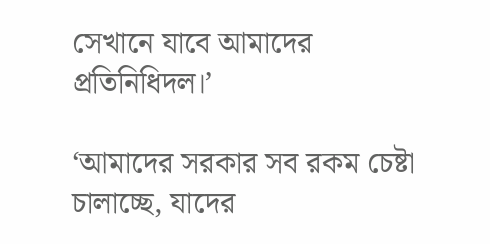সেখানে যাবে আমাদের প্রতিনিধিদল।’

‘আমাদের সরকার সব রকম চেষ্টা চালাচ্ছে, যাদের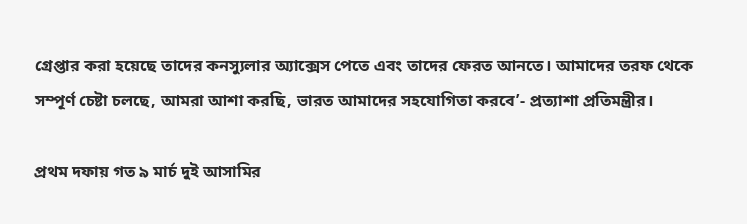গ্রেপ্তার করা হয়েছে তাদের কনস্যুলার অ্যাক্সেস পেতে এবং তাদের ফেরত আনতে। আমাদের তরফ থেকে সম্পূর্ণ চেষ্টা চলছে, আমরা আশা করছি, ভারত আমাদের সহযোগিতা করবে’- প্রত্যাশা প্রতিমন্ত্রীর।

প্রথম দফায় গত ৯ মার্চ দুই আসামির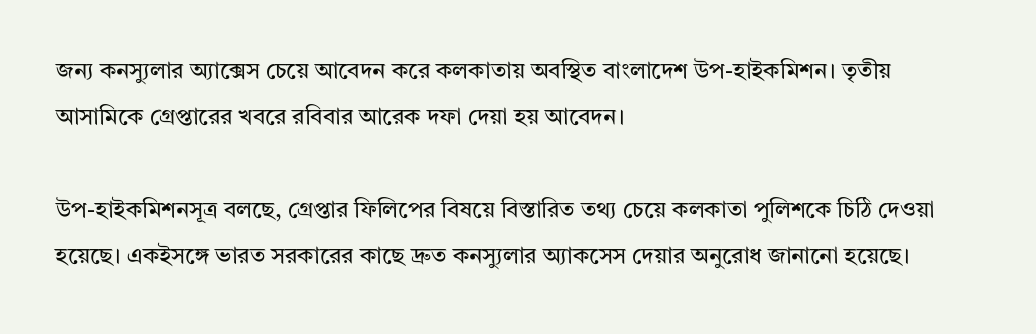জন্য কনস্যুলার অ্যাক্সেস চেয়ে আবেদন করে কলকাতায় অবস্থিত বাংলাদেশ উপ-হাইকমিশন। তৃতীয় আসামিকে গ্রেপ্তারের খবরে রবিবার আরেক দফা দেয়া হয় আবেদন।

উপ-হাইকমিশনসূত্র বলছে, গ্রেপ্তার ফিলিপের বিষয়ে বিস্তারিত তথ্য চেয়ে কলকাতা পুলিশকে চিঠি দেওয়া হয়েছে। একইসঙ্গে ভারত সরকারের কাছে দ্রুত কনস্যুলার অ্যাকসেস দেয়ার অনুরোধ জানানো হয়েছে।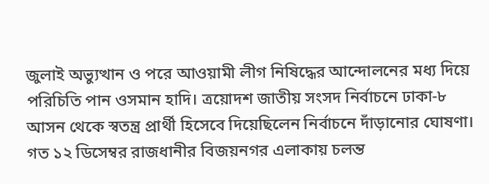জুলাই অভ্যুত্থান ও পরে আওয়ামী লীগ নিষিদ্ধের আন্দোলনের মধ্য দিয়ে পরিচিতি পান ওসমান হাদি। ত্রয়োদশ জাতীয় সংসদ নির্বাচনে ঢাকা-৮ আসন থেকে স্বতন্ত্র প্রার্থী হিসেবে দিয়েছিলেন নির্বাচনে দাঁড়ানোর ঘোষণা। গত ১২ ডিসেম্বর রাজধানীর বিজয়নগর এলাকায় চলন্ত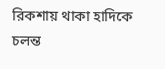রিকশায় থাকা হাদিকে চলন্ত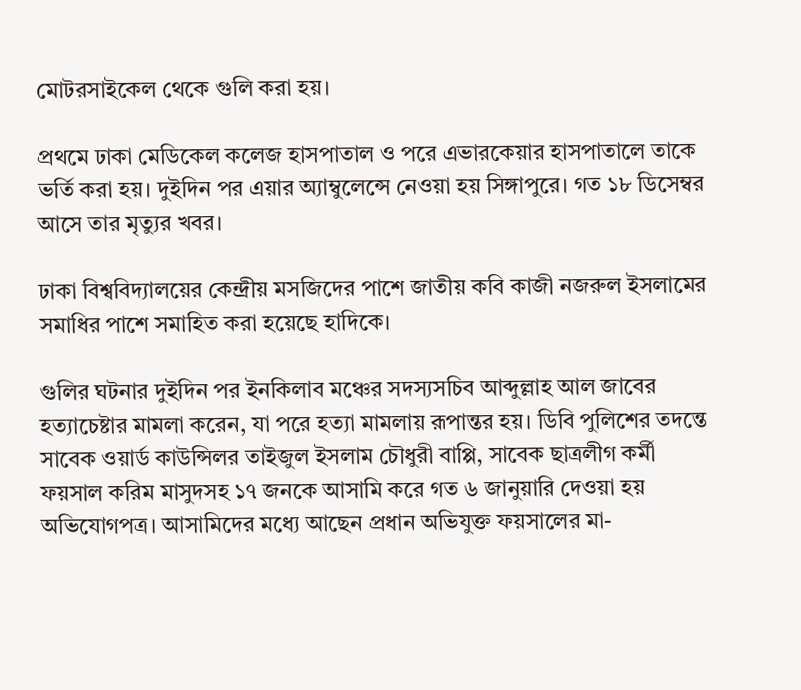মোটরসাইকেল থেকে গুলি করা হয়।

প্রথমে ঢাকা মেডিকেল কলেজ হাসপাতাল ও পরে এভারকেয়ার হাসপাতালে তাকে ভর্তি করা হয়। দুইদিন পর এয়ার অ্যাম্বুলেন্সে নেওয়া হয় সিঙ্গাপুরে। গত ১৮ ডিসেম্বর আসে তার মৃত্যুর খবর।

ঢাকা বিশ্ববিদ্যালয়ের কেন্দ্রীয় মসজিদের পাশে জাতীয় কবি কাজী নজরুল ইসলামের সমাধির পাশে সমাহিত করা হয়েছে হাদিকে।

গুলির ঘটনার দুইদিন পর ইনকিলাব মঞ্চের সদস্যসচিব আব্দুল্লাহ আল জাবের হত্যাচেষ্টার মামলা করেন, যা পরে হত্যা মামলায় রূপান্তর হয়। ডিবি পুলিশের তদন্তে সাবেক ওয়ার্ড কাউন্সিলর তাইজুল ইসলাম চৌধুরী বাপ্পি, সাবেক ছাত্রলীগ কর্মী ফয়সাল করিম মাসুদসহ ১৭ জনকে আসামি করে গত ৬ জানুয়ারি দেওয়া হয় অভিযোগপত্র। আসামিদের মধ্যে আছেন প্রধান অভিযুক্ত ফয়সালের মা-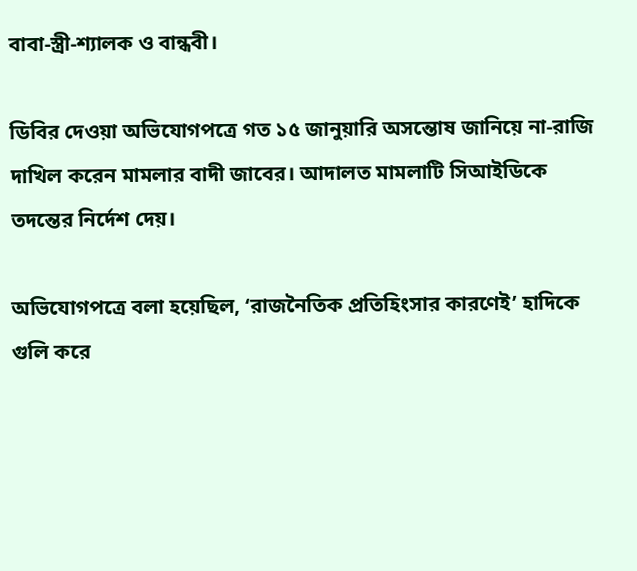বাবা-স্ত্রী-শ্যালক ও বান্ধবী।

ডিবির দেওয়া অভিযোগপত্রে গত ১৫ জানুয়ারি অসন্তোষ জানিয়ে না-রাজি দাখিল করেন মামলার বাদী জাবের। আদালত মামলাটি সিআইডিকে তদন্তের নির্দেশ দেয়।

অভিযোগপত্রে বলা হয়েছিল, ‘রাজনৈতিক প্রতিহিংসার কারণেই’ হাদিকে গুলি করে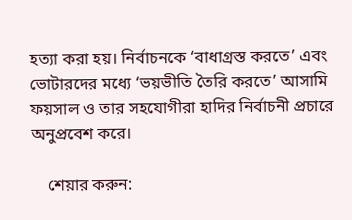হত্যা করা হয়। নির্বাচনকে ‘বাধাগ্রস্ত করতে’ এবং ভোটারদের মধ্যে ‘ভয়ভীতি তৈরি করতে’ আসামি ফয়সাল ও তার সহযোগীরা হাদির নির্বাচনী প্রচারে অনুপ্রবেশ করে।

    শেয়ার করুন: